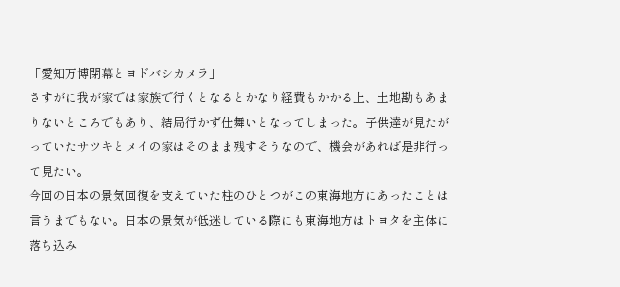「愛知万博閉幕とヨドバシカメラ」
さすがに我が家では家族で行くとなるとかなり経費もかかる上、土地勘もあまりないところでもあり、結局行かず仕舞いとなってしまった。子供達が見たがっていたサツキとメイの家はそのまま残すそうなので、機会があれば是非行って見たい。
今回の日本の景気回復を支えていた柱のひとつがこの東海地方にあったことは言うまでもない。日本の景気が低迷している際にも東海地方はトヨタを主体に落ち込み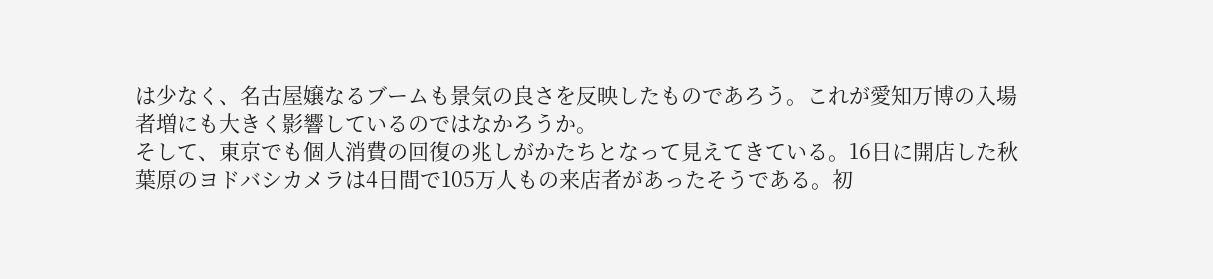は少なく、名古屋嬢なるブームも景気の良さを反映したものであろう。これが愛知万博の入場者増にも大きく影響しているのではなかろうか。
そして、東京でも個人消費の回復の兆しがかたちとなって見えてきている。16日に開店した秋葉原のヨドバシカメラは4日間で105万人もの来店者があったそうである。初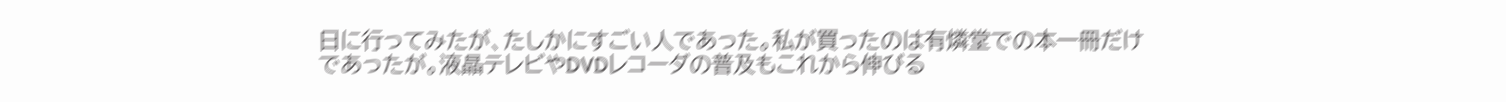日に行ってみたが、たしかにすごい人であった。私が買ったのは有燐堂での本一冊だけであったが。液晶テレビやDVDレコーダの普及もこれから伸びる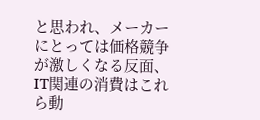と思われ、メーカーにとっては価格競争が激しくなる反面、IT関連の消費はこれら動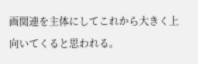画関連を主体にしてこれから大きく上向いてくると思われる。